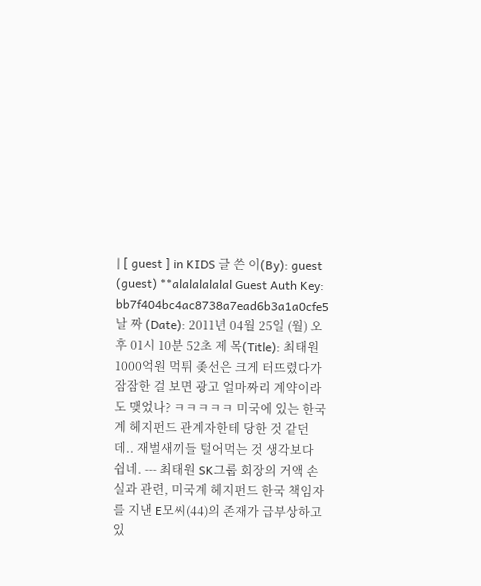| [ guest ] in KIDS 글 쓴 이(By): guest (guest) **alalalalalal Guest Auth Key: bb7f404bc4ac8738a7ead6b3a1a0cfe5 날 짜 (Date): 2011년 04월 25일 (월) 오후 01시 10분 52초 제 목(Title): 최태원 1000억원 먹튀 좆선은 크게 터뜨렸다가 잠잠한 걸 보면 광고 얼마짜리 계약이라도 맺었나? ㅋㅋㅋㅋㅋ 미국에 있는 한국계 헤지펀드 관계자한테 당한 것 같던데.. 재벌새끼들 털어먹는 것 생각보다 쉽네. --- 최태원 SK그룹 회장의 거액 손실과 관련, 미국계 헤지펀드 한국 책임자를 지낸 E모씨(44)의 존재가 급부상하고 있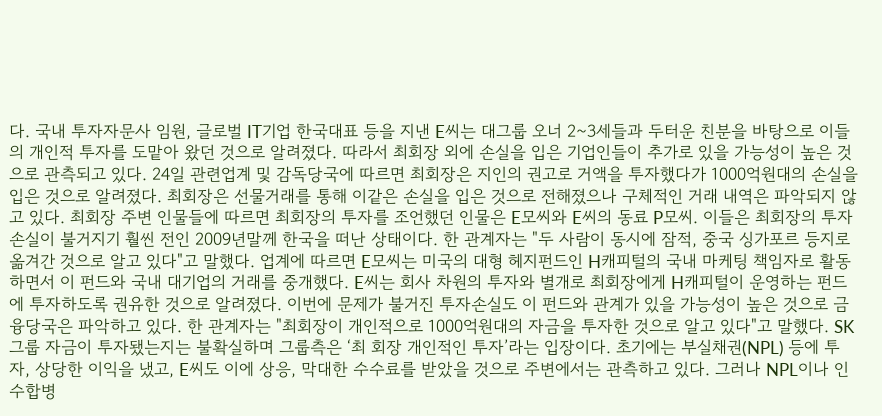다. 국내 투자자문사 임원, 글로벌 IT기업 한국대표 등을 지낸 E씨는 대그룹 오너 2~3세들과 두터운 친분을 바탕으로 이들의 개인적 투자를 도맡아 왔던 것으로 알려졌다. 따라서 최회장 외에 손실을 입은 기업인들이 추가로 있을 가능성이 높은 것으로 관측되고 있다. 24일 관련업계 및 감독당국에 따르면 최회장은 지인의 권고로 거액을 투자했다가 1000억원대의 손실을 입은 것으로 알려졌다. 최회장은 선물거래를 통해 이같은 손실을 입은 것으로 전해졌으나 구체적인 거래 내역은 파악되지 않고 있다. 최회장 주변 인물들에 따르면 최회장의 투자를 조언했던 인물은 E모씨와 E씨의 동료 P모씨. 이들은 최회장의 투자손실이 불거지기 훨씬 전인 2009년말께 한국을 떠난 상태이다. 한 관계자는 "두 사람이 동시에 잠적, 중국 싱가포르 등지로 옮겨간 것으로 알고 있다"고 말했다. 업계에 따르면 E모씨는 미국의 대형 헤지펀드인 H캐피털의 국내 마케팅 책임자로 활동하면서 이 펀드와 국내 대기업의 거래를 중개했다. E씨는 회사 차원의 투자와 별개로 최회장에게 H캐피털이 운영하는 펀드에 투자하도록 권유한 것으로 알려졌다. 이번에 문제가 불거진 투자손실도 이 펀드와 관계가 있을 가능성이 높은 것으로 금융당국은 파악하고 있다. 한 관계자는 "최회장이 개인적으로 1000억원대의 자금을 투자한 것으로 알고 있다"고 말했다. SK그룹 자금이 투자됐는지는 불확실하며 그룹측은 ‘최 회장 개인적인 투자’라는 입장이다. 초기에는 부실채권(NPL) 등에 투자, 상당한 이익을 냈고, E씨도 이에 상응, 막대한 수수료를 받았을 것으로 주변에서는 관측하고 있다. 그러나 NPL이나 인수합병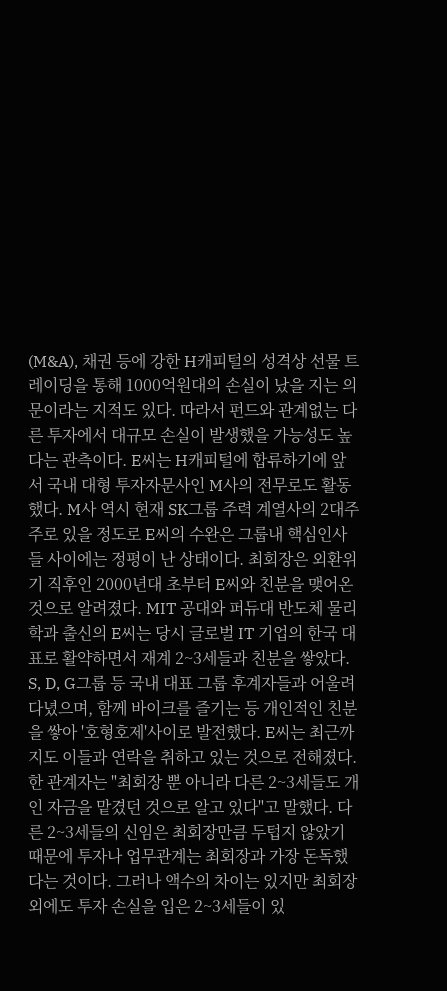(M&A), 채권 등에 강한 H캐피털의 성격상 선물 트레이딩을 통해 1000억원대의 손실이 났을 지는 의문이라는 지적도 있다. 따라서 펀드와 관계없는 다른 투자에서 대규모 손실이 발생했을 가능성도 높다는 관측이다. E씨는 H캐피털에 합류하기에 앞서 국내 대형 투자자문사인 M사의 전무로도 활동했다. M사 역시 현재 SK그룹 주력 계열사의 2대주주로 있을 정도로 E씨의 수완은 그룹내 핵심인사들 사이에는 정평이 난 상태이다. 최회장은 외환위기 직후인 2000년대 초부터 E씨와 친분을 맺어온 것으로 알려졌다. MIT 공대와 퍼듀대 반도체 물리학과 출신의 E씨는 당시 글로벌 IT 기업의 한국 대표로 활약하면서 재계 2~3세들과 친분을 쌓았다. S, D, G그룹 등 국내 대표 그룹 후계자들과 어울려 다녔으며, 함께 바이크를 즐기는 등 개인적인 친분을 쌓아 '호형호제'사이로 발전했다. E씨는 최근까지도 이들과 연락을 취하고 있는 것으로 전해졌다. 한 관계자는 "최회장 뿐 아니라 다른 2~3세들도 개인 자금을 맡겼던 것으로 알고 있다"고 말했다. 다른 2~3세들의 신임은 최회장만큼 두텁지 않았기 때문에 투자나 업무관계는 최회장과 가장 돈독했다는 것이다. 그러나 액수의 차이는 있지만 최회장 외에도 투자 손실을 입은 2~3세들이 있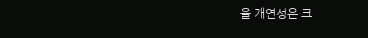을 개연성은 크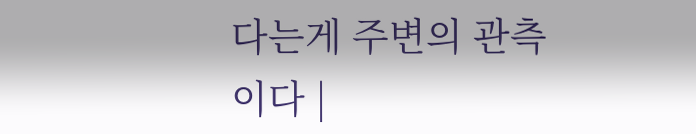다는게 주변의 관측이다 |